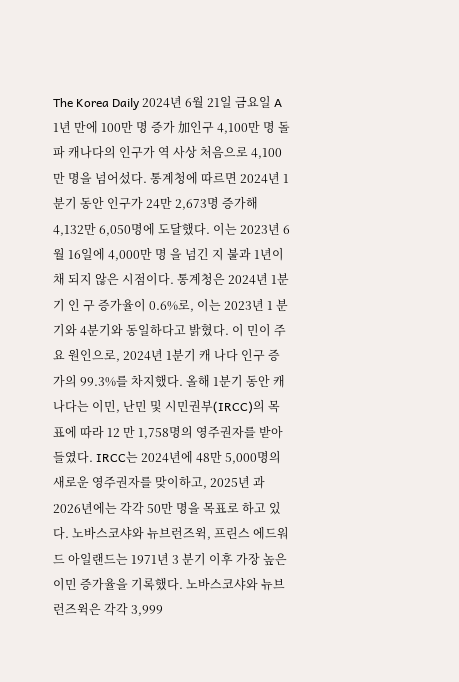The Korea Daily 2024년 6월 21일 금요일 A
1년 만에 100만 명 증가 加인구 4,100만 명 돌파 캐나다의 인구가 역 사상 처음으로 4,100 만 명을 넘어섰다. 통계청에 따르면 2024년 1분기 동안 인구가 24만 2,673명 증가해 4,132만 6,050명에 도달했다. 이는 2023년 6월 16일에 4,000만 명 을 넘긴 지 불과 1년이 채 되지 않은 시점이다. 통계청은 2024년 1분기 인 구 증가율이 0.6%로, 이는 2023년 1 분기와 4분기와 동일하다고 밝혔다. 이 민이 주요 원인으로, 2024년 1분기 캐 나다 인구 증가의 99.3%를 차지했다. 올해 1분기 동안 캐나다는 이민, 난민 및 시민권부(IRCC)의 목표에 따라 12 만 1,758명의 영주권자를 받아들였다. IRCC는 2024년에 48만 5,000명의 새로운 영주권자를 맞이하고, 2025년 과 2026년에는 각각 50만 명을 목표로 하고 있다. 노바스코샤와 뉴브런즈윅, 프린스 에드워드 아일랜드는 1971년 3 분기 이후 가장 높은 이민 증가율을 기록했다. 노바스코샤와 뉴브런즈윅은 각각 3,999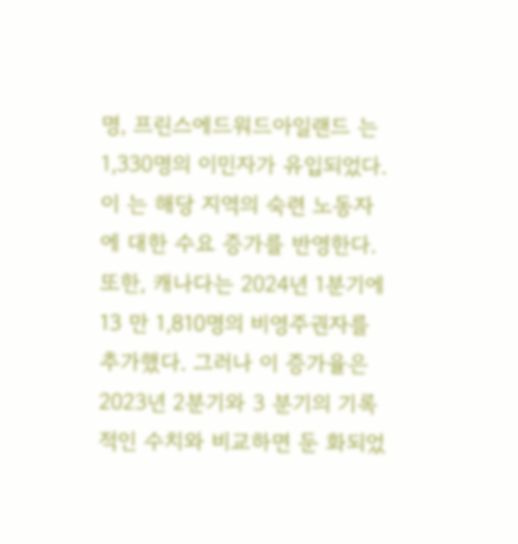명, 프린스에드워드아일랜드 는 1,330명의 이민자가 유입되었다. 이 는 해당 지역의 숙련 노동자에 대한 수요 증가를 반영한다. 또한, 캐나다는 2024년 1분기에 13 만 1,810명의 비영주권자를 추가했다. 그러나 이 증가율은 2023년 2분기와 3 분기의 기록적인 수치와 비교하면 둔 화되었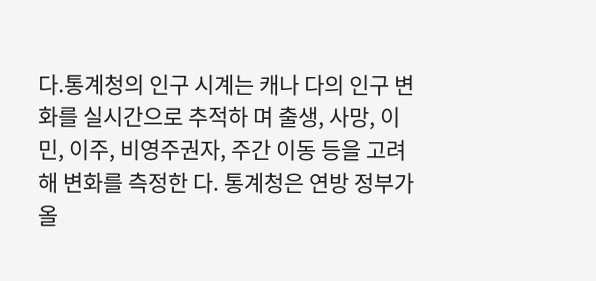다.통계청의 인구 시계는 캐나 다의 인구 변화를 실시간으로 추적하 며 출생, 사망, 이민, 이주, 비영주권자, 주간 이동 등을 고려해 변화를 측정한 다. 통계청은 연방 정부가 올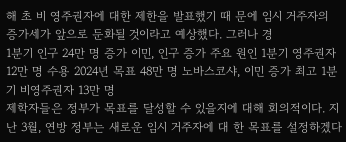해 초 비 영주권자에 대한 제한을 발표했기 때 문에 임시 거주자의 증가세가 앞으로 둔화될 것이라고 예상했다. 그러나 경
1분기 인구 24만 명 증가 이민, 인구 증가 주요 원인 1분기 영주권자 12만 명 수용 2024년 목표 48만 명 노바스코샤, 이민 증가 최고 1분기 비영주권자 13만 명
제학자들은 정부가 목표를 달성할 수 있을지에 대해 회의적이다. 지난 3월, 연방 정부는 새로운 임시 거주자에 대 한 목표를 설정하겠다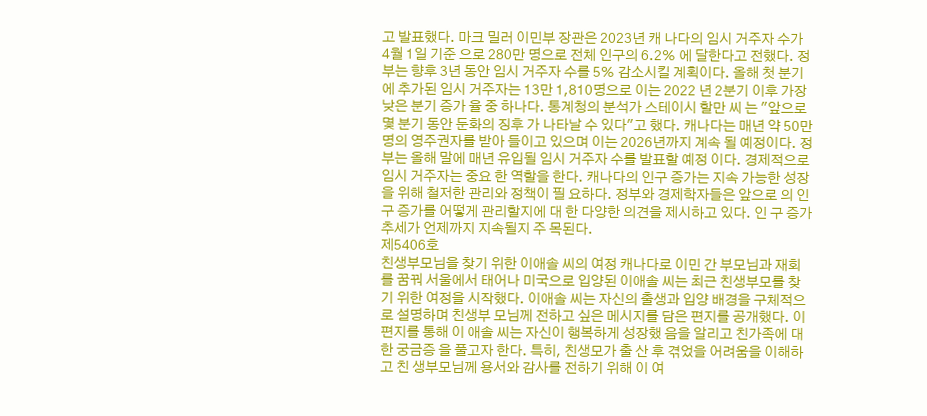고 발표했다. 마크 밀러 이민부 장관은 2023년 캐 나다의 임시 거주자 수가 4월 1일 기준 으로 280만 명으로 전체 인구의 6.2% 에 달한다고 전했다. 정부는 향후 3년 동안 임시 거주자 수를 5% 감소시킬 계획이다. 올해 첫 분기에 추가된 임시 거주자는 13만 1,810명으로 이는 2022 년 2분기 이후 가장 낮은 분기 증가 율 중 하나다. 통계청의 분석가 스테이시 할만 씨 는 "앞으로 몇 분기 동안 둔화의 징후 가 나타날 수 있다"고 했다. 캐나다는 매년 약 50만 명의 영주권자를 받아 들이고 있으며 이는 2026년까지 계속 될 예정이다. 정부는 올해 말에 매년 유입될 임시 거주자 수를 발표할 예정 이다. 경제적으로 임시 거주자는 중요 한 역할을 한다. 캐나다의 인구 증가는 지속 가능한 성장을 위해 철저한 관리와 정책이 필 요하다. 정부와 경제학자들은 앞으로 의 인구 증가를 어떻게 관리할지에 대 한 다양한 의견을 제시하고 있다. 인 구 증가 추세가 언제까지 지속될지 주 목된다.
제5406호
친생부모님을 찾기 위한 이애솔 씨의 여정 캐나다로 이민 간 부모님과 재회를 꿈꿔 서울에서 태어나 미국으로 입양된 이애솔 씨는 최근 친생부모를 찾기 위한 여정을 시작했다. 이애솔 씨는 자신의 출생과 입양 배경을 구체적으로 설명하며 친생부 모님께 전하고 싶은 메시지를 담은 편지를 공개했다. 이 편지를 통해 이 애솔 씨는 자신이 행복하게 성장했 음을 알리고 친가족에 대한 궁금증 을 풀고자 한다. 특히, 친생모가 출 산 후 겪었을 어려움을 이해하고 친 생부모님께 용서와 감사를 전하기 위해 이 여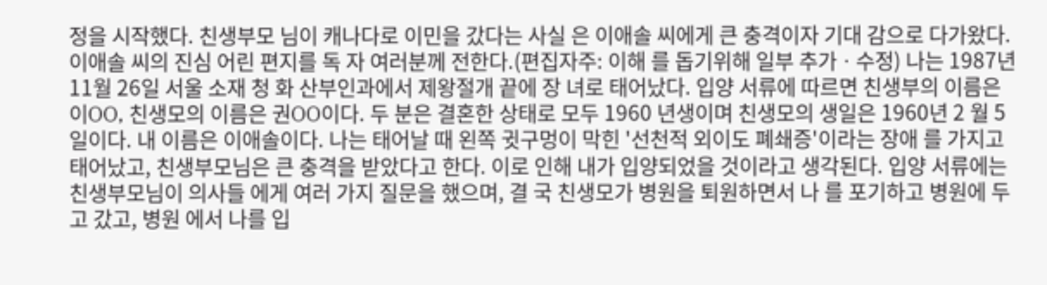정을 시작했다. 친생부모 님이 캐나다로 이민을 갔다는 사실 은 이애솔 씨에게 큰 충격이자 기대 감으로 다가왔다. 이애솔 씨의 진심 어린 편지를 독 자 여러분께 전한다.(편집자주: 이해 를 돕기위해 일부 추가ㆍ수정) 나는 1987년 11월 26일 서울 소재 청 화 산부인과에서 제왕절개 끝에 장 녀로 태어났다. 입양 서류에 따르면 친생부의 이름은 이OO, 친생모의 이름은 권OO이다. 두 분은 결혼한 상태로 모두 1960 년생이며 친생모의 생일은 1960년 2 월 5일이다. 내 이름은 이애솔이다. 나는 태어날 때 왼쪽 귓구멍이 막힌 '선천적 외이도 폐쇄증'이라는 장애 를 가지고 태어났고, 친생부모님은 큰 충격을 받았다고 한다. 이로 인해 내가 입양되었을 것이라고 생각된다. 입양 서류에는 친생부모님이 의사들 에게 여러 가지 질문을 했으며, 결 국 친생모가 병원을 퇴원하면서 나 를 포기하고 병원에 두고 갔고, 병원 에서 나를 입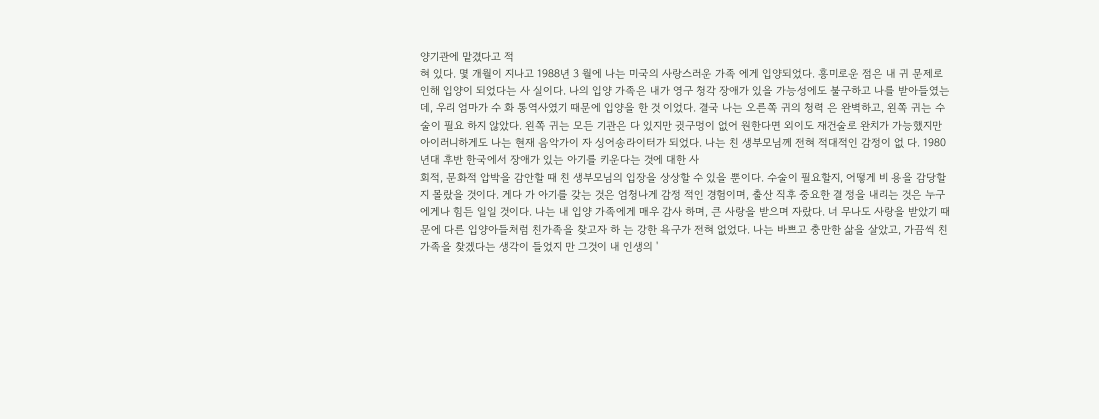양기관에 맡겼다고 적
혀 있다. 몇 개월이 지나고 1988년 3 월에 나는 미국의 사랑스러운 가족 에게 입양되었다. 흥미로운 점은 내 귀 문제로 인해 입양이 되었다는 사 실이다. 나의 입양 가족은 내가 영구 청각 장애가 있을 가능성에도 불구하고 나를 받아들였는데, 우리 엄마가 수 화 통역사였기 때문에 입양을 한 것 이었다. 결국 나는 오른쪽 귀의 청력 은 완벽하고, 왼쪽 귀는 수술이 필요 하지 않았다. 왼쪽 귀는 모든 기관은 다 있지만 귓구멍이 없어 원한다면 외이도 재건술로 완치가 가능했지만 아이러니하게도 나는 현재 음악가이 자 싱어송라이터가 되었다. 나는 친 생부모님께 전혀 적대적인 감정이 없 다. 1980년대 후반 한국에서 장애가 있는 아기를 키운다는 것에 대한 사
회적, 문화적 압박을 감안할 때 친 생부모님의 입장을 상상할 수 있을 뿐이다. 수술이 필요할지, 어떻게 비 용을 감당할지 몰랐을 것이다. 게다 가 아기를 갖는 것은 엄청나게 감정 적인 경험이며, 출산 직후 중요한 결 정을 내리는 것은 누구에게나 힘든 일일 것이다. 나는 내 입양 가족에게 매우 감사 하며, 큰 사랑을 받으며 자랐다. 너 무나도 사랑을 받았기 때문에 다른 입양아들처럼 친가족을 찾고자 하 는 강한 욕구가 전혀 없었다. 나는 바쁘고 충만한 삶을 살았고, 가끔씩 친가족을 찾겠다는 생각이 들었지 만 그것이 내 인생의 '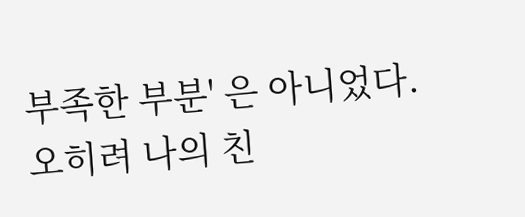부족한 부분' 은 아니었다. 오히려 나의 친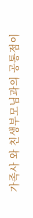가족사 와 친생부모님과의 공통점이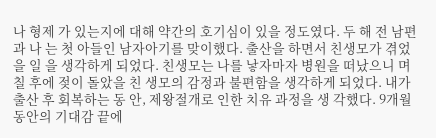나 형제 가 있는지에 대해 약간의 호기심이 있을 정도였다. 두 해 전 남편과 나 는 첫 아들인 남자아기를 맞이했다. 출산을 하면서 친생모가 겪었을 일 을 생각하게 되었다. 친생모는 나를 낳자마자 병원을 떠났으니 며칠 후에 젖이 돌았을 친 생모의 감정과 불편함을 생각하게 되었다. 내가 출산 후 회복하는 동 안, 제왕절개로 인한 치유 과정을 생 각했다. 9개월 동안의 기대감 끝에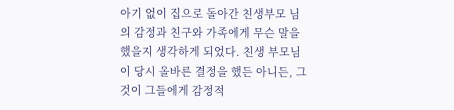아기 없이 집으로 돌아간 친생부모 님의 감정과 친구와 가족에게 무슨 말을 했을지 생각하게 되었다. 친생 부모님이 당시 올바른 결정을 했든 아니든, 그것이 그들에게 감정적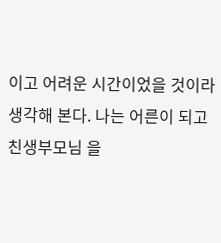이고 어려운 시간이었을 것이라 생각해 본다. 나는 어른이 되고 친생부모님 을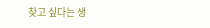찾고 싶다는 생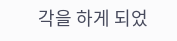각을 하게 되었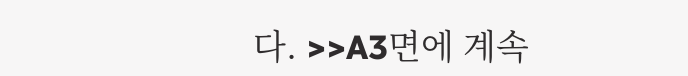다. >>A3면에 계속